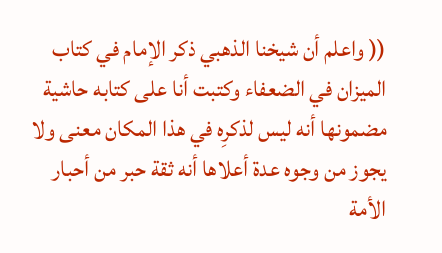(( واعلم أن شيخنا الذهبي ذكر الإمام في كتاب الميزان في الضعفاء وكتبت أنا على كتابه حاشية مضمونها أنه ليس لذكرِه في هذا المكان معنى ولا يجوز من وجوه عدة أعلاها أنه ثقة حبر من أحبار الأمة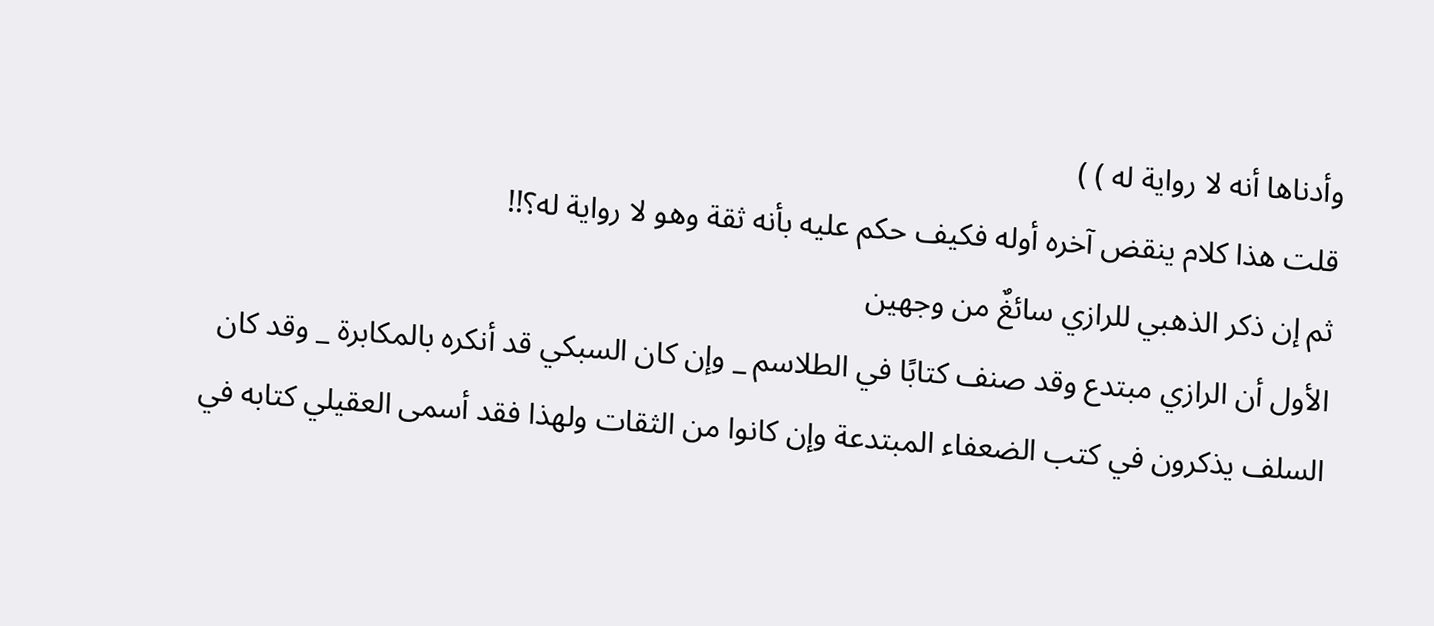وأدناها أنه لا رواية له ) )
قلت هذا كلام ينقض آخره أوله فكيف حكم عليه بأنه ثقة وهو لا رواية له؟!!
ثم إن ذكر الذهبي للرازي سائغٌ من وجهين
الأول أن الرازي مبتدع وقد صنف كتابًا في الطلاسم _ وإن كان السبكي قد أنكره بالمكابرة _ وقد كان السلف يذكرون في كتب الضعفاء المبتدعة وإن كانوا من الثقات ولهذا فقد أسمى العقيلي كتابه في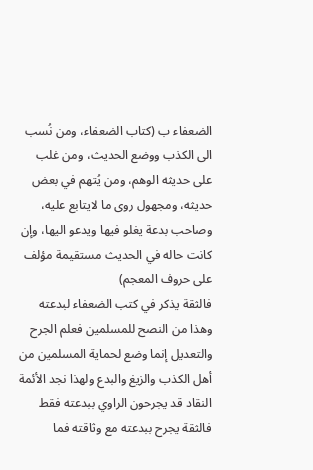الضعفاء ب (كتاب الضعفاء، ومن نُسب الى الكذب ووضع الحديث، ومن غلب على حديثه الوهم، ومن يُتهم في بعض حديثه، ومجهول روى ما لايتابع عليه، وصاحب بدعة يغلو فيها ويدعو اليها، وإن كانت حاله في الحديث مستقيمة مؤلف على حروف المعجم)
فالثقة يذكر في كتب الضعفاء لبدعته وهذا من النصح للمسلمين فعلم الجرح والتعديل إنما وضع لحماية المسلمين من أهل الكذب والزيغ والبدع ولهذا نجد الأئمة النقاد قد يجرحون الراوي ببدعته فقط
فالثقة يجرح ببدعته مع وثاقته فما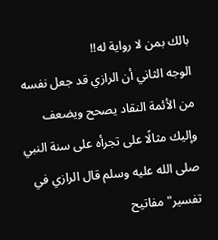بالك بمن لا رواية له!!
الوجه الثاني أن الرازي قد جعل نفسه من الأئمة النقاد يصحح ويضعف
وإليك مثالًا على تجرأه على سنة النبي صلى الله عليه وسلم قال الرازي في تفسير"مفاتيح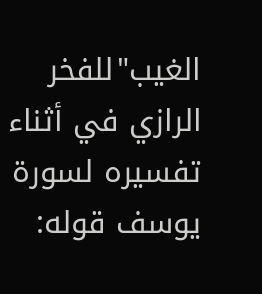الغيب"للفخر الرازي في أثناء تفسيره لسورة يوسف قوله: